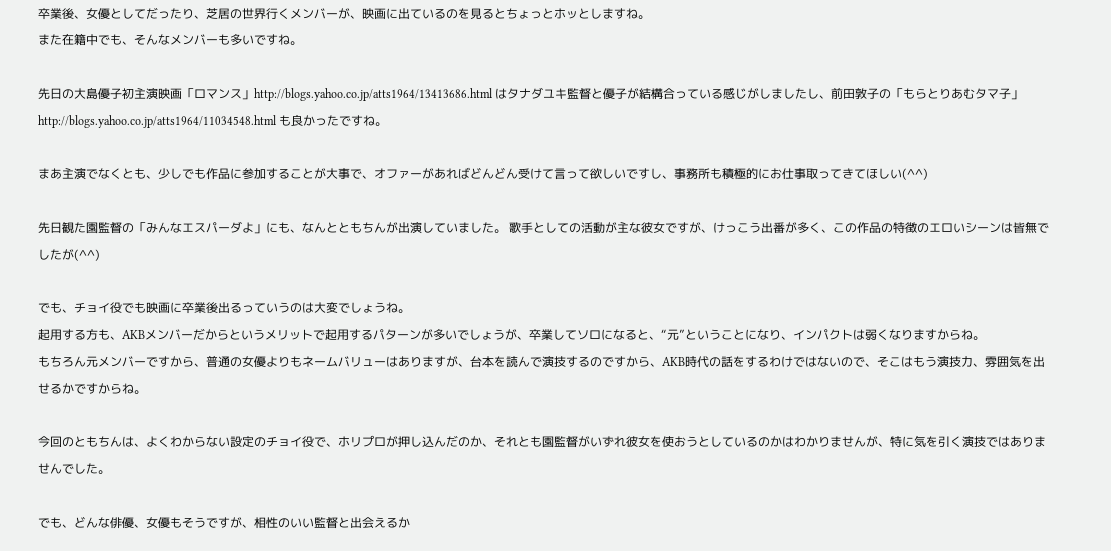卒業後、女優としてだったり、芝居の世界行くメンバーが、映画に出ているのを見るとちょっとホッとしますね。
また在籍中でも、そんなメンバーも多いですね。

先日の大島優子初主演映画「ロマンス」http://blogs.yahoo.co.jp/atts1964/13413686.html はタナダユキ監督と優子が結構合っている感じがしましたし、前田敦子の「もらとりあむタマ子」http://blogs.yahoo.co.jp/atts1964/11034548.html も良かったですね。

まあ主演でなくとも、少しでも作品に参加することが大事で、オファーがあればどんどん受けて言って欲しいですし、事務所も積極的にお仕事取ってきてほしい(^^)

先日観た園監督の「みんなエスパーダよ」にも、なんとともちんが出演していました。 歌手としての活動が主な彼女ですが、けっこう出番が多く、この作品の特徴のエロいシーンは皆無でしたが(^^)

でも、チョイ役でも映画に卒業後出るっていうのは大変でしょうね。
起用する方も、AKBメンバーだからというメリットで起用するパターンが多いでしょうが、卒業してソロになると、“元”ということになり、インパクトは弱くなりますからね。
もちろん元メンバーですから、普通の女優よりもネームバリューはありますが、台本を読んで演技するのですから、AKB時代の話をするわけではないので、そこはもう演技力、雰囲気を出せるかですからね。

今回のともちんは、よくわからない設定のチョイ役で、ホリプロが押し込んだのか、それとも園監督がいずれ彼女を使おうとしているのかはわかりませんが、特に気を引く演技ではありませんでした。

でも、どんな俳優、女優もそうですが、相性のいい監督と出会えるか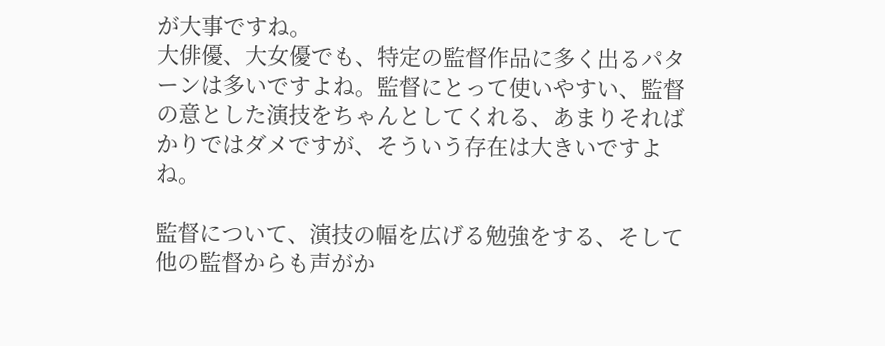が大事ですね。
大俳優、大女優でも、特定の監督作品に多く出るパターンは多いですよね。監督にとって使いやすい、監督の意とした演技をちゃんとしてくれる、あまりそればかりではダメですが、そういう存在は大きいですよね。

監督について、演技の幅を広げる勉強をする、そして他の監督からも声がか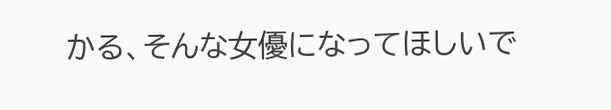かる、そんな女優になってほしいで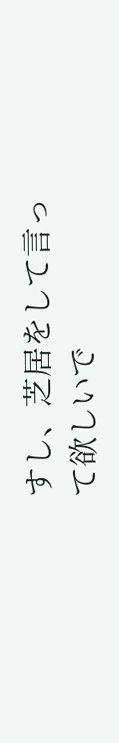すし、芝居をして言って欲しいで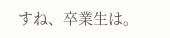すね、卒業生は。